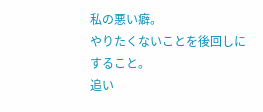私の悪い癖。
やりたくないことを後回しにすること。
追い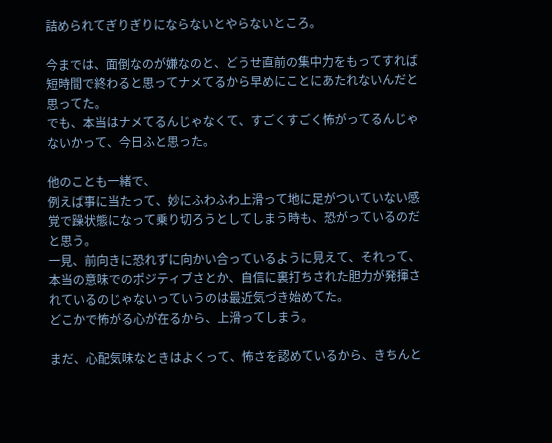詰められてぎりぎりにならないとやらないところ。

今までは、面倒なのが嫌なのと、どうせ直前の集中力をもってすれば短時間で終わると思ってナメてるから早めにことにあたれないんだと思ってた。
でも、本当はナメてるんじゃなくて、すごくすごく怖がってるんじゃないかって、今日ふと思った。

他のことも一緒で、
例えば事に当たって、妙にふわふわ上滑って地に足がついていない感覚で躁状態になって乗り切ろうとしてしまう時も、恐がっているのだと思う。
一見、前向きに恐れずに向かい合っているように見えて、それって、本当の意味でのポジティブさとか、自信に裏打ちされた胆力が発揮されているのじゃないっていうのは最近気づき始めてた。
どこかで怖がる心が在るから、上滑ってしまう。

まだ、心配気味なときはよくって、怖さを認めているから、きちんと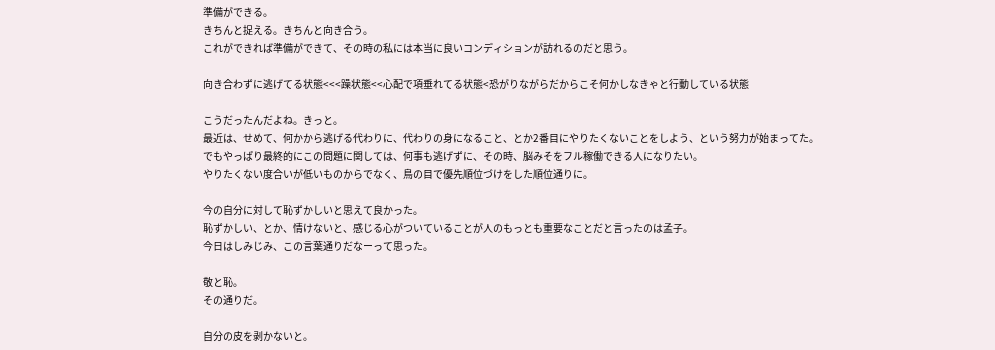準備ができる。
きちんと捉える。きちんと向き合う。
これができれば準備ができて、その時の私には本当に良いコンディションが訪れるのだと思う。

向き合わずに逃げてる状態<<<躁状態<<心配で項垂れてる状態<恐がりながらだからこそ何かしなきゃと行動している状態

こうだったんだよね。きっと。
最近は、せめて、何かから逃げる代わりに、代わりの身になること、とか2番目にやりたくないことをしよう、という努力が始まってた。
でもやっぱり最終的にこの問題に関しては、何事も逃げずに、その時、脳みそをフル稼働できる人になりたい。
やりたくない度合いが低いものからでなく、鳥の目で優先順位づけをした順位通りに。

今の自分に対して恥ずかしいと思えて良かった。
恥ずかしい、とか、情けないと、感じる心がついていることが人のもっとも重要なことだと言ったのは孟子。
今日はしみじみ、この言葉通りだなーって思った。

敬と恥。
その通りだ。

自分の皮を剥かないと。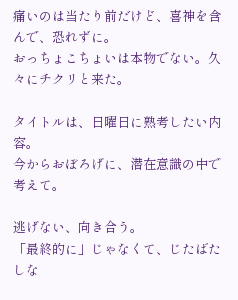痛いのは当たり前だけど、喜神を含んで、恐れずに。
おっちょこちょいは本物でない。久々にチクリと来た。

タイトルは、日曜日に熟考したい内容。
今からおぼろげに、潜在意識の中で考えて。

逃げない、向き合う。
「最終的に」じゃなくて、じたばたしな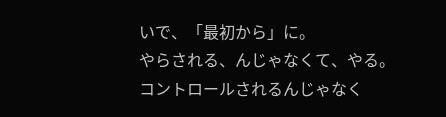いで、「最初から」に。
やらされる、んじゃなくて、やる。
コントロールされるんじゃなく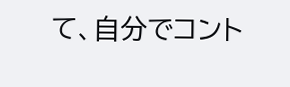て、自分でコント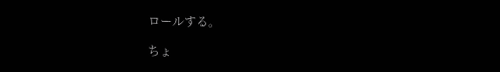ロールする。

ちょ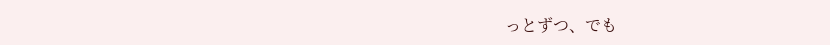っとずつ、でも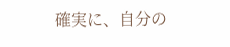確実に、自分の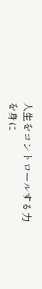人生をコントロールする力を身に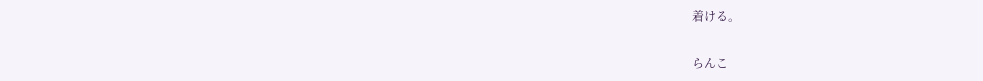着ける。

らんこ